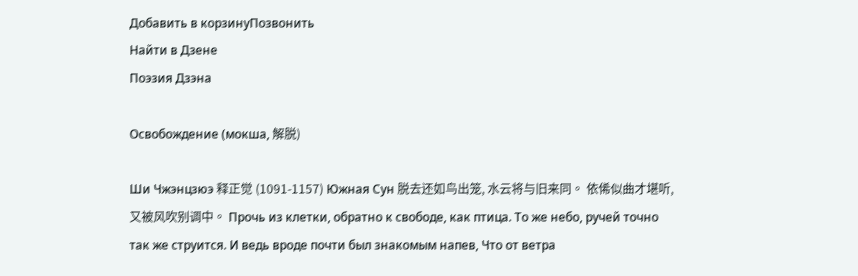Добавить в корзинуПозвонить
Найти в Дзене
Поэзия Дзэна

Освобождение (мокша, 解脱)

Ши Чжэнцзюэ 释正觉 (1091-1157) Южная Сун 脱去还如鸟出笼, 水云将与旧来同。 依俙似曲才堪听, 又被风吹别调中。 Прочь из клетки, обратно к свободе, как птица. То же небо, ручей точно так же струится. И ведь вроде почти был знакомым напев, Что от ветра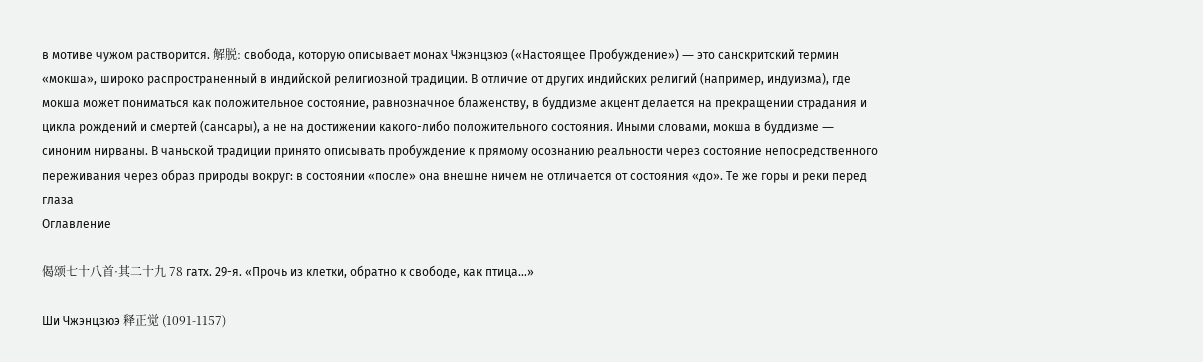в мотиве чужом растворится. 解脱: свобода, которую описывает монах Чжэнцзюэ («Настоящее Пробуждение») ― это санскритский термин «мокша», широко распространенный в индийской религиозной традиции. В отличие от других индийских религий (например, индуизма), где мокша может пониматься как положительное состояние, равнозначное блаженству, в буддизме акцент делается на прекращении страдания и цикла рождений и смертей (сансары), а не на достижении какого-либо положительного состояния. Иными словами, мокша в буддизме ― синоним нирваны. В чаньской традиции принято описывать пробуждение к прямому осознанию реальности через состояние непосредственного переживания через образ природы вокруг: в состоянии «после» она внешне ничем не отличается от состояния «до». Те же горы и реки перед глаза
Оглавление

偈颂七十八首·其二十九 78 гатх. 29-я. «Прочь из клетки, обратно к свободе, как птица...»

Ши Чжэнцзюэ 释正觉 (1091-1157)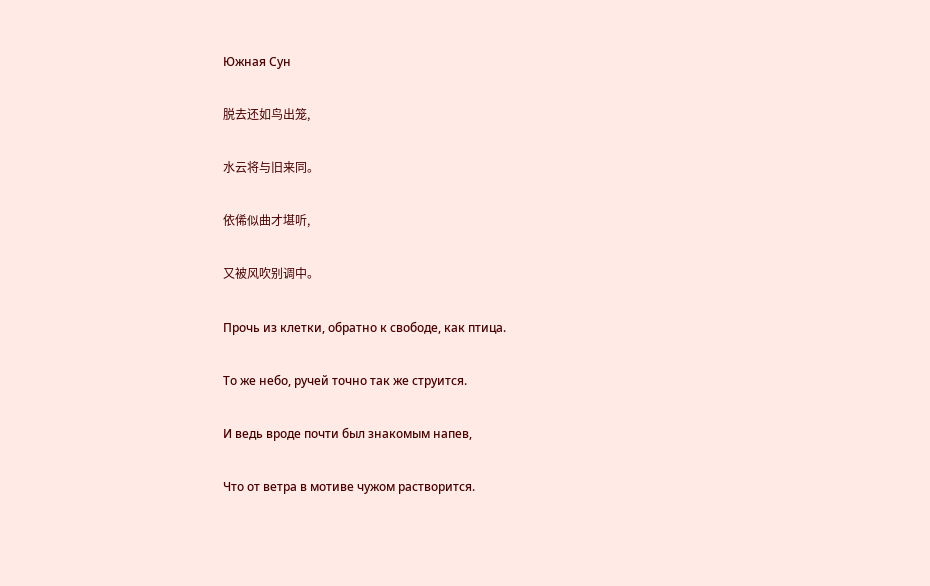Южная Сун

脱去还如鸟出笼,

水云将与旧来同。

依俙似曲才堪听,

又被风吹别调中。

Прочь из клетки, обратно к свободе, как птица.

То же небо, ручей точно так же струится.

И ведь вроде почти был знакомым напев,

Что от ветра в мотиве чужом растворится.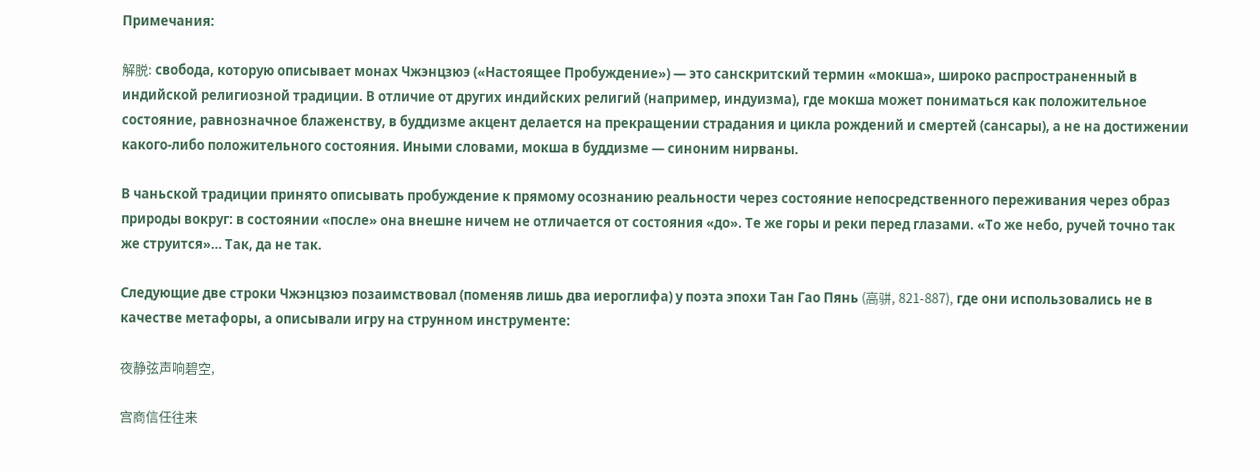Примечания:

解脱: свобода, которую описывает монах Чжэнцзюэ («Настоящее Пробуждение») ― это санскритский термин «мокша», широко распространенный в индийской религиозной традиции. В отличие от других индийских религий (например, индуизма), где мокша может пониматься как положительное состояние, равнозначное блаженству, в буддизме акцент делается на прекращении страдания и цикла рождений и смертей (сансары), а не на достижении какого-либо положительного состояния. Иными словами, мокша в буддизме ― синоним нирваны.

В чаньской традиции принято описывать пробуждение к прямому осознанию реальности через состояние непосредственного переживания через образ природы вокруг: в состоянии «после» она внешне ничем не отличается от состояния «до». Те же горы и реки перед глазами. «То же небо, ручей точно так же струится»… Так, да не так.

Следующие две строки Чжэнцзюэ позаимствовал (поменяв лишь два иероглифа) у поэта эпохи Тан Гао Пянь (高骈, 821-887), где они использовались не в качестве метафоры, а описывали игру на струнном инструменте:

夜静弦声响碧空,

宫商信任往来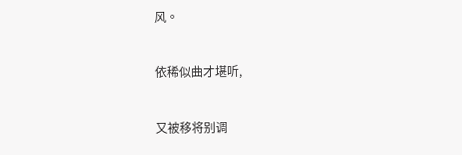风。

依稀似曲才堪听,

又被移将别调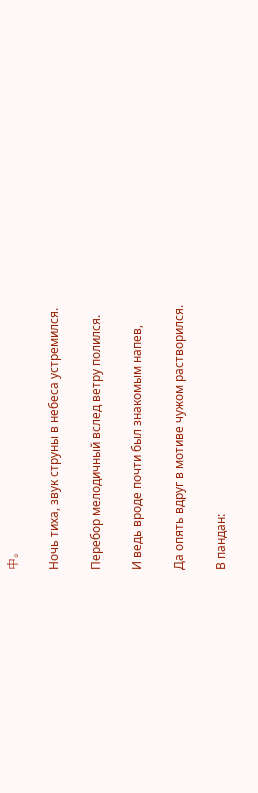中。

Ночь тиха, звук струны в небеса устремился.

Перебор мелодичный вслед ветру полился.

И ведь вроде почти был знакомым напев,

Да опять вдруг в мотиве чужом растворился.

В пандан: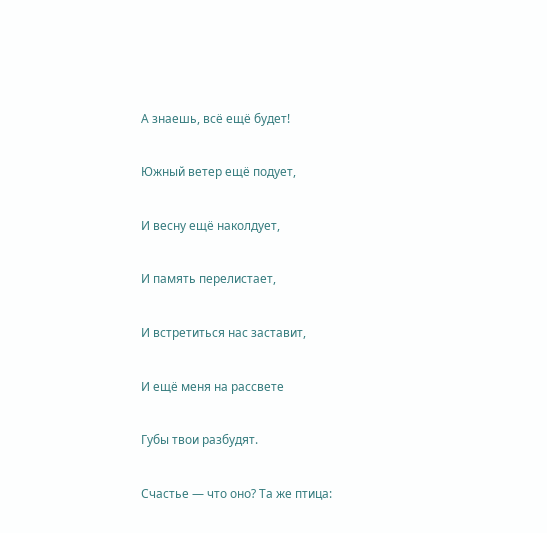А знаешь, всё ещё будет!

Южный ветер ещё подует,

И весну ещё наколдует,

И память перелистает,

И встретиться нас заставит,

И ещё меня на рассвете

Губы твои разбудят.

Счастье — что онo? Та же птица: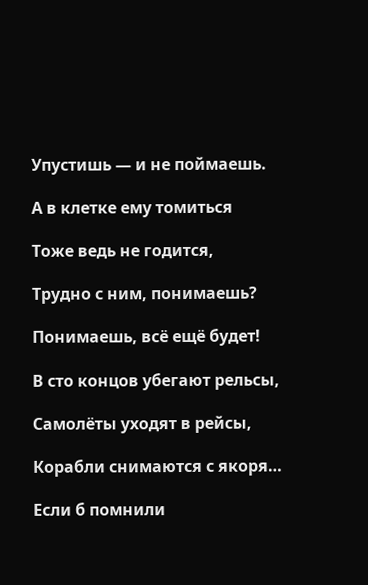Упустишь — и не поймаешь.

А в клетке ему томиться

Тоже ведь не годится,

Трудно с ним, понимаешь?

Понимаешь, всё ещё будет!

В сто концов убегают рельсы,

Самолёты уходят в рейсы,

Корабли снимаются с якоря…

Если б помнили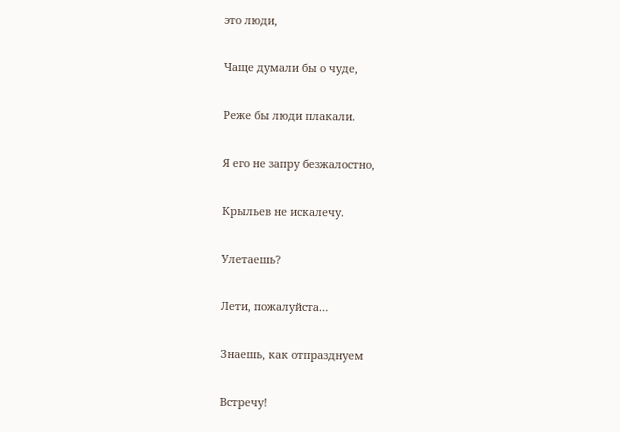это люди,

Чаще думали бы о чуде,

Реже бы люди плакали.

Я его не запру безжалостно,

Крыльев не искалечу.

Улетаешь?

Лети, пожалуйста…

Знаешь, как отпразднуем

Встречу!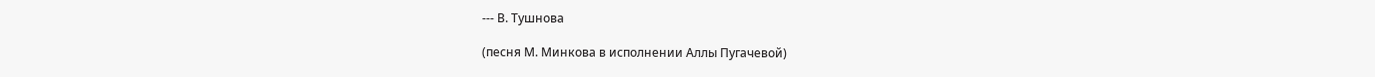--- В. Тушнова

(песня М. Минкова в исполнении Аллы Пугачевой)